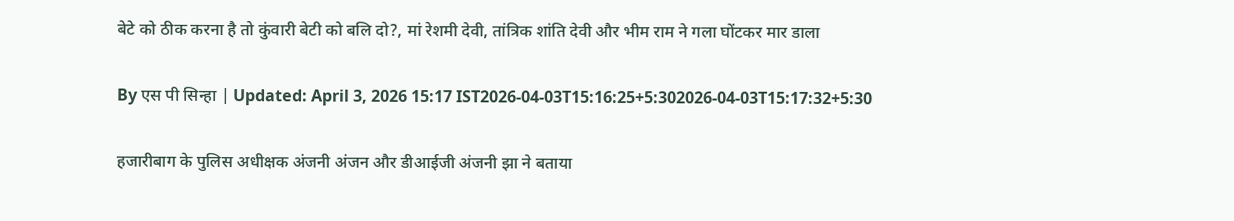बेटे को ठीक करना है तो कुंवारी बेटी को बलि दो?, मां रेशमी देवी, तांत्रिक शांति देवी और भीम राम ने गला घोंटकर मार डाला

By एस पी सिन्हा | Updated: April 3, 2026 15:17 IST2026-04-03T15:16:25+5:302026-04-03T15:17:32+5:30

हजारीबाग के पुलिस अधीक्षक अंजनी अंजन और डीआईजी अंजनी झा ने बताया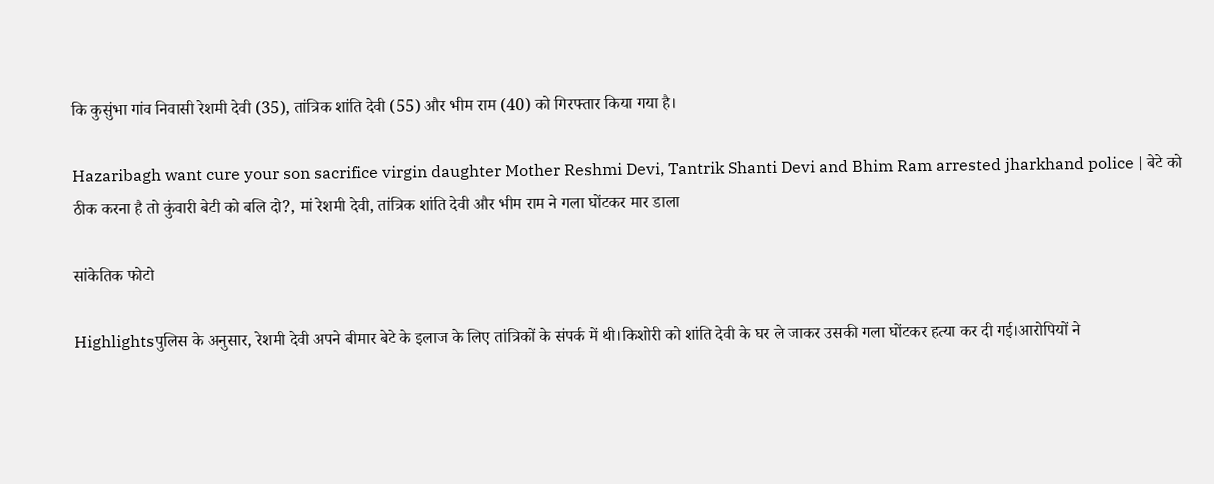कि कुसुंभा गांव निवासी रेशमी देवी (35), तांत्रिक शांति देवी (55) और भीम राम (40) को गिरफ्तार किया गया है।

Hazaribagh want cure your son sacrifice virgin daughter Mother Reshmi Devi, Tantrik Shanti Devi and Bhim Ram arrested jharkhand police | बेटे को ठीक करना है तो कुंवारी बेटी को बलि दो?, मां रेशमी देवी, तांत्रिक शांति देवी और भीम राम ने गला घोंटकर मार डाला

सांकेतिक फोटो

Highlightsपुलिस के अनुसार, रेशमी देवी अपने बीमार बेटे के इलाज के लिए तांत्रिकों के संपर्क में थी।किशोरी को शांति देवी के घर ले जाकर उसकी गला घोंटकर हत्या कर दी गई।आरोपियों ने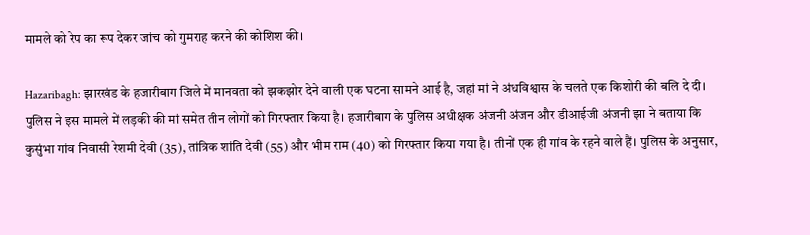मामले को रेप का रूप देकर जांच को गुमराह करने की कोशिश की।

Hazaribagh: झारखंड के हजारीबाग जिले में मानवता को झकझोर देने वाली एक घटना सामने आई है, जहां मां ने अंधविश्वास के चलते एक किशोरी की बलि दे दी। पुलिस ने इस मामले में लड़की की मां समेत तीन लोगों को गिरफ्तार किया है। हजारीबाग के पुलिस अधीक्षक अंजनी अंजन और डीआईजी अंजनी झा ने बताया कि कुसुंभा गांव निवासी रेशमी देवी (35), तांत्रिक शांति देवी (55) और भीम राम (40) को गिरफ्तार किया गया है। तीनों एक ही गांव के रहने वाले हैं। पुलिस के अनुसार,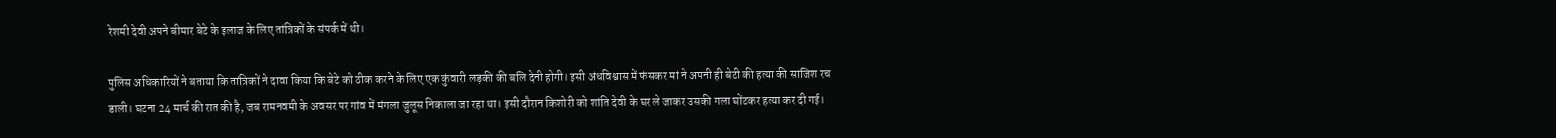रेशमी देवी अपने बीमार बेटे के इलाज के लिए तांत्रिकों के संपर्क में थी।

पुलिस अधिकारियों ने बताया कि तांत्रिकों ने दावा किया कि बेटे को ठीक करने के लिए एक कुंवारी लड़की की बलि देनी होगी। इसी अंधविश्वास में फंसकर मां ने अपनी ही बेटी की हत्या की साजिश रच डाली। घटना 24 मार्च की रात की है, जब रामनवमी के अवसर पर गांव में मंगला जुलूस निकाला जा रहा था। इसी दौरान किशोरी को शांति देवी के घर ले जाकर उसकी गला घोंटकर हत्या कर दी गई।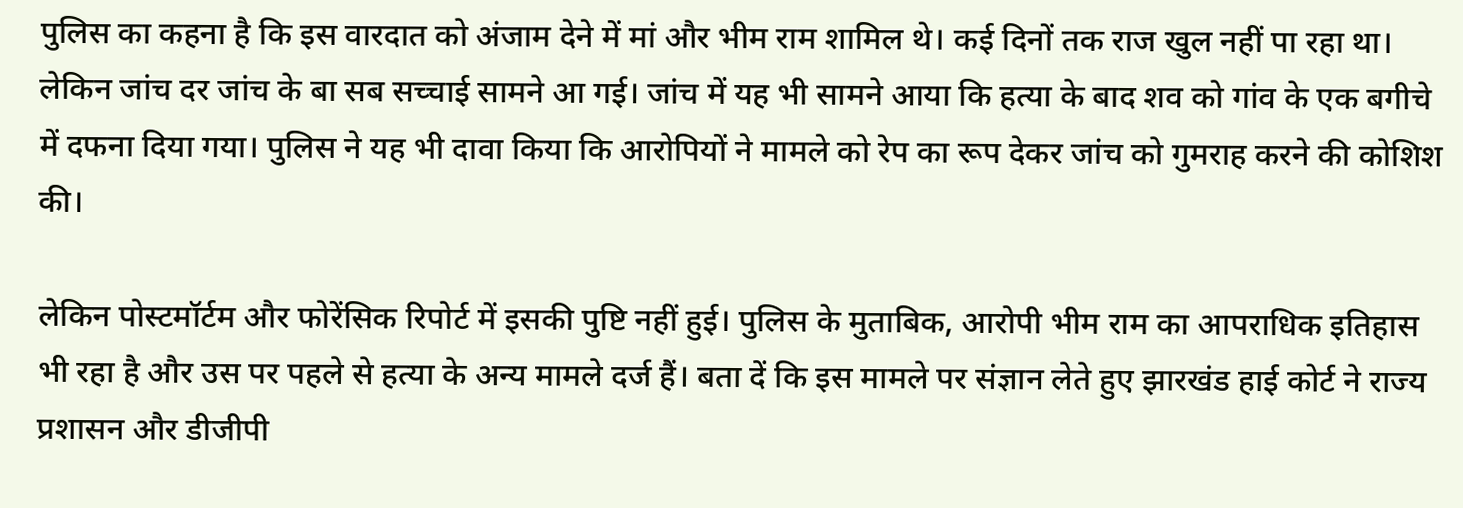पुलिस का कहना है कि इस वारदात को अंजाम देने में मां और भीम राम शामिल थे। कई दिनों तक राज खुल नहीं पा रहा था। लेकिन जांच दर जांच के बा सब सच्चाई सामने आ गई। जांच में यह भी सामने आया कि हत्या के बाद शव को गांव के एक बगीचे में दफना दिया गया। पुलिस ने यह भी दावा किया कि आरोपियों ने मामले को रेप का रूप देकर जांच को गुमराह करने की कोशिश की।

लेकिन पोस्टमॉर्टम और फोरेंसिक रिपोर्ट में इसकी पुष्टि नहीं हुई। पुलिस के मुताबिक, आरोपी भीम राम का आपराधिक इतिहास भी रहा है और उस पर पहले से हत्या के अन्य मामले दर्ज हैं। बता दें कि इस मामले पर संज्ञान लेते हुए झारखंड हाई कोर्ट ने राज्य प्रशासन और डीजीपी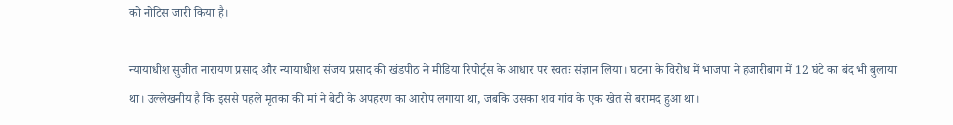को नोटिस जारी किया है।

न्यायाधीश सुजीत नारायण प्रसाद और न्यायाधीश संजय प्रसाद की खंडपीठ ने मीडिया रिपोर्ट्स के आधार पर स्वतः संज्ञान लिया। घटना के विरोध में भाजपा ने हजारीबाग में 12 घंटे का बंद भी बुलाया था। उल्लेखनीय है कि इससे पहले मृतका की मां ने बेटी के अपहरण का आरोप लगाया था, जबकि उसका शव गांव के एक खेत से बरामद हुआ था।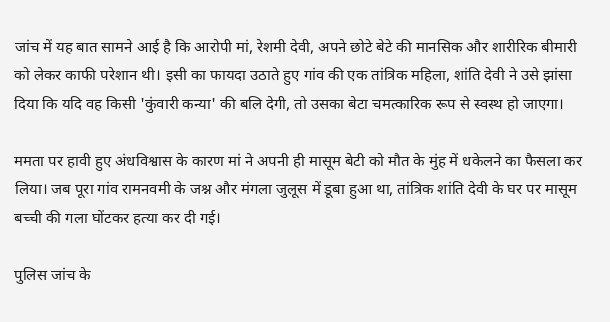जांच में यह बात सामने आई है कि आरोपी मां, रेशमी देवी, अपने छोटे बेटे की मानसिक और शारीरिक बीमारी को लेकर काफी परेशान थी। इसी का फायदा उठाते हुए गांव की एक तांत्रिक महिला, शांति देवी ने उसे झांसा दिया कि यदि वह किसी 'कुंवारी कन्या' की बलि देगी, तो उसका बेटा चमत्कारिक रूप से स्वस्थ हो जाएगा।

ममता पर हावी हुए अंधविश्वास के कारण मां ने अपनी ही मासूम बेटी को मौत के मुंह में धकेलने का फैसला कर लिया। जब पूरा गांव रामनवमी के जश्न और मंगला जुलूस में डूबा हुआ था, तांत्रिक शांति देवी के घर पर मासूम बच्ची की गला घोंटकर हत्या कर दी गई।

पुलिस जांच के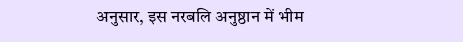अनुसार, इस नरबलि अनुष्ठान में भीम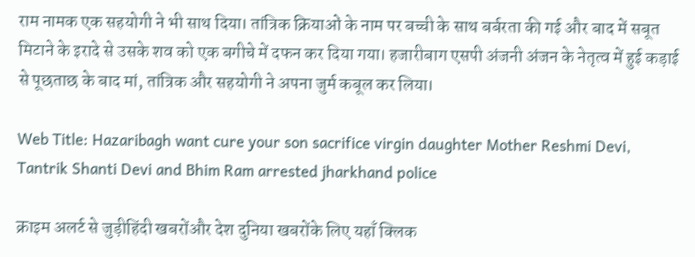राम नामक एक सहयोगी ने भी साथ दिया। तांत्रिक क्रियाओं के नाम पर बच्ची के साथ बर्बरता की गई और बाद में सबूत मिटाने के इरादे से उसके शव को एक बगीचे में दफन कर दिया गया। हजारीबाग एसपी अंजनी अंजन के नेतृत्व में हुई कड़ाई से पूछताछ के बाद मां, तांत्रिक और सहयोगी ने अपना जुर्म कबूल कर लिया।

Web Title: Hazaribagh want cure your son sacrifice virgin daughter Mother Reshmi Devi, Tantrik Shanti Devi and Bhim Ram arrested jharkhand police

क्राइम अलर्ट से जुड़ीहिंदी खबरोंऔर देश दुनिया खबरोंके लिए यहाँ क्लिक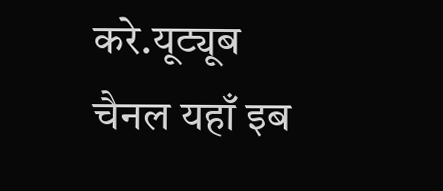करे.यूट्यूब चैनल यहाँ इब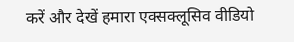करें और देखें हमारा एक्सक्लूसिव वीडियो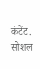कंटेंट. सोशल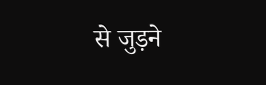से जुड़ने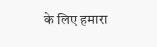के लिए हमारा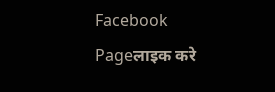Facebook Pageलाइक करे